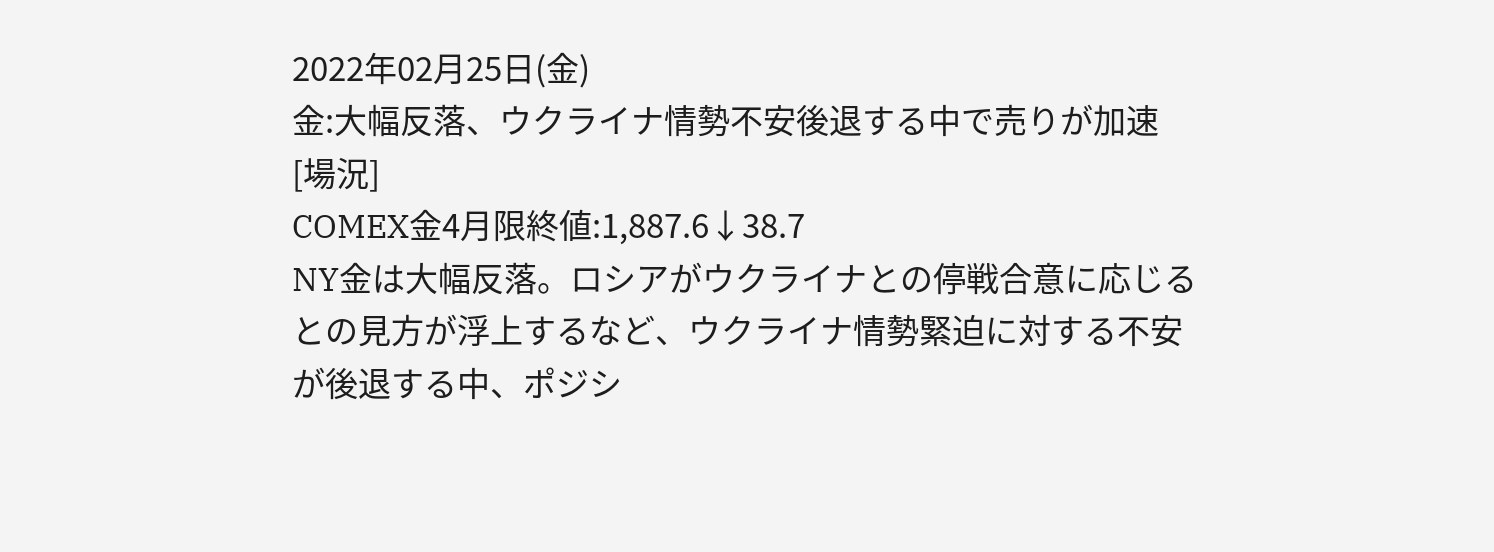2022年02月25日(金)
金:大幅反落、ウクライナ情勢不安後退する中で売りが加速
[場況]
COMEX金4月限終値:1,887.6↓38.7
NY金は大幅反落。ロシアがウクライナとの停戦合意に応じるとの見方が浮上するなど、ウクライナ情勢緊迫に対する不安が後退する中、ポジシ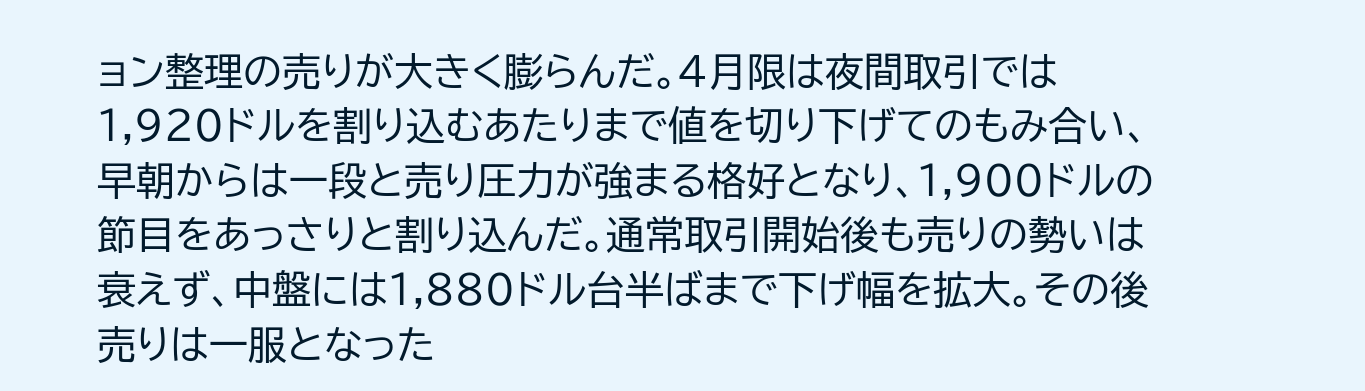ョン整理の売りが大きく膨らんだ。4月限は夜間取引では1,920ドルを割り込むあたりまで値を切り下げてのもみ合い、早朝からは一段と売り圧力が強まる格好となり、1,900ドルの節目をあっさりと割り込んだ。通常取引開始後も売りの勢いは衰えず、中盤には1,880ドル台半ばまで下げ幅を拡大。その後売りは一服となった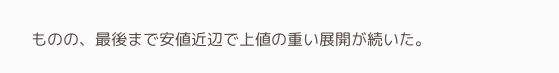ものの、最後まで安値近辺で上値の重い展開が続いた。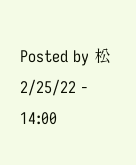Posted by 松 2/25/22 - 14:00